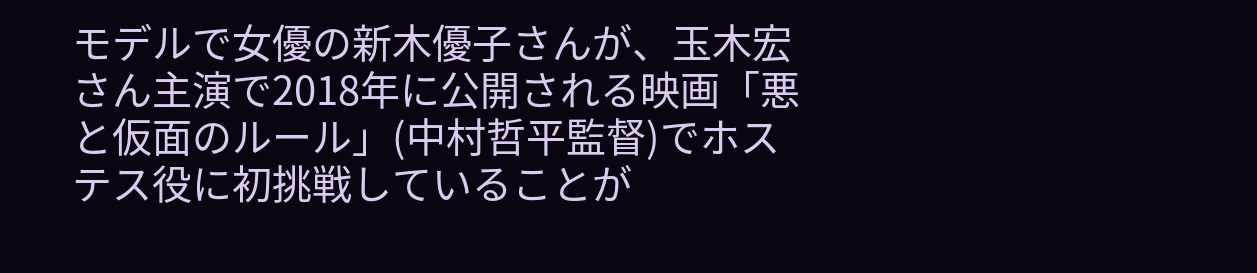モデルで女優の新木優子さんが、玉木宏さん主演で2018年に公開される映画「悪と仮面のルール」(中村哲平監督)でホステス役に初挑戦していることが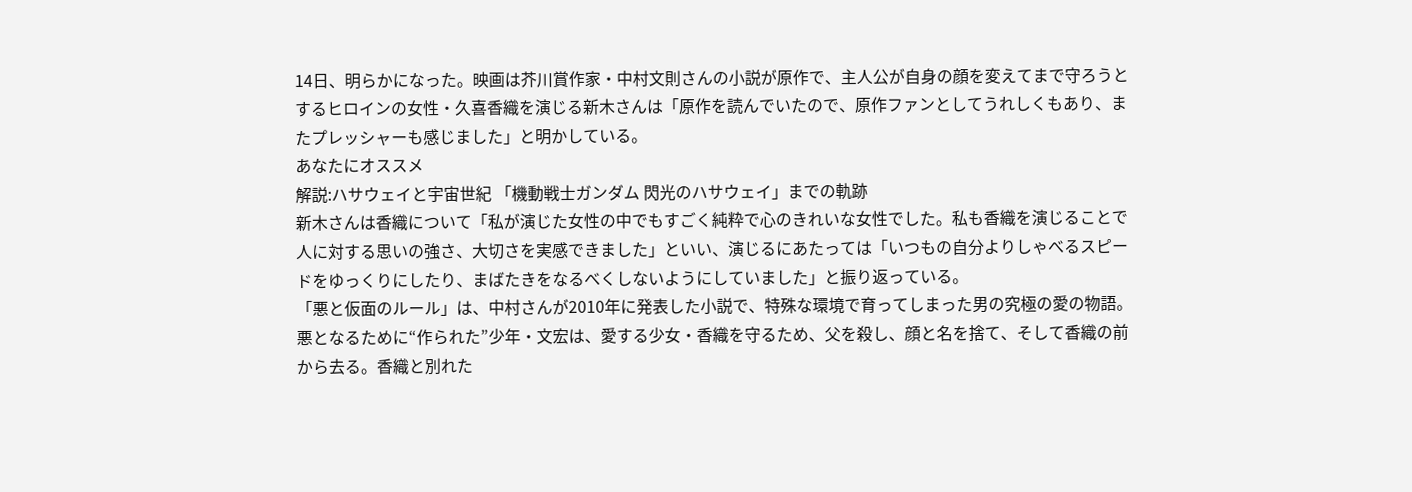14日、明らかになった。映画は芥川賞作家・中村文則さんの小説が原作で、主人公が自身の顔を変えてまで守ろうとするヒロインの女性・久喜香織を演じる新木さんは「原作を読んでいたので、原作ファンとしてうれしくもあり、またプレッシャーも感じました」と明かしている。
あなたにオススメ
解説:ハサウェイと宇宙世紀 「機動戦士ガンダム 閃光のハサウェイ」までの軌跡
新木さんは香織について「私が演じた女性の中でもすごく純粋で心のきれいな女性でした。私も香織を演じることで人に対する思いの強さ、大切さを実感できました」といい、演じるにあたっては「いつもの自分よりしゃべるスピードをゆっくりにしたり、まばたきをなるべくしないようにしていました」と振り返っている。
「悪と仮面のルール」は、中村さんが2010年に発表した小説で、特殊な環境で育ってしまった男の究極の愛の物語。悪となるために“作られた”少年・文宏は、愛する少女・香織を守るため、父を殺し、顔と名を捨て、そして香織の前から去る。香織と別れた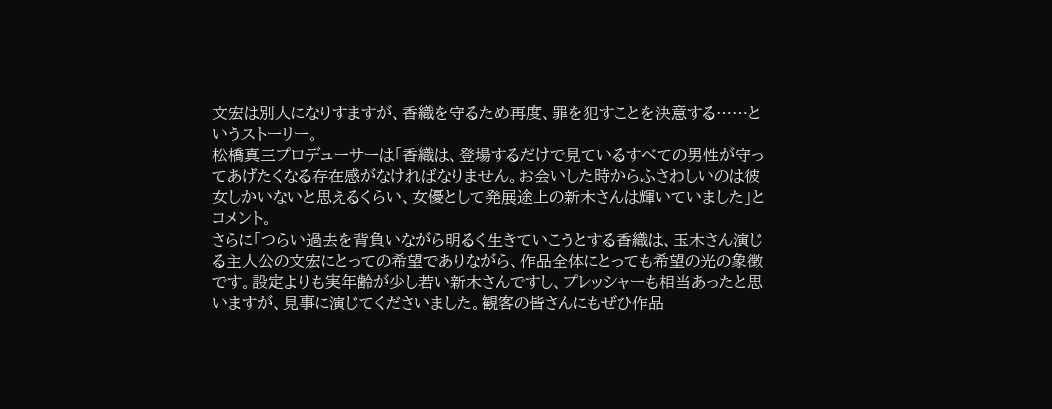文宏は別人になりすますが、香織を守るため再度、罪を犯すことを決意する……というストーリー。
松橋真三プロデューサーは「香織は、登場するだけで見ているすべての男性が守ってあげたくなる存在感がなければなりません。お会いした時からふさわしいのは彼女しかいないと思えるくらい、女優として発展途上の新木さんは輝いていました」とコメント。
さらに「つらい過去を背負いながら明るく生きていこうとする香織は、玉木さん演じる主人公の文宏にとっての希望でありながら、作品全体にとっても希望の光の象徴です。設定よりも実年齢が少し若い新木さんですし、プレッシャーも相当あったと思いますが、見事に演じてくださいました。観客の皆さんにもぜひ作品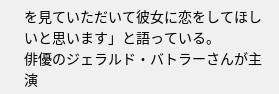を見ていただいて彼女に恋をしてほしいと思います」と語っている。
俳優のジェラルド・バトラーさんが主演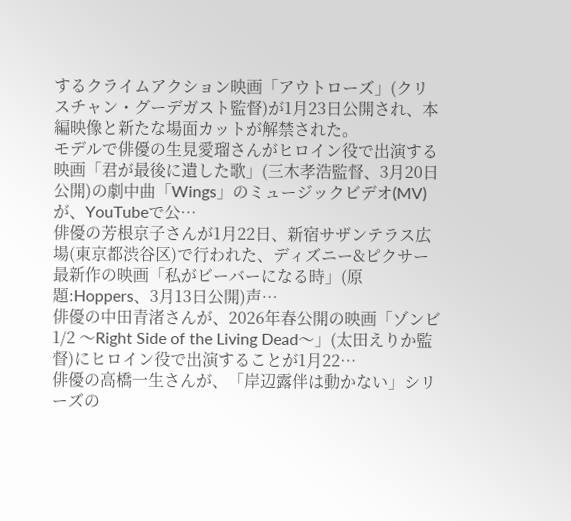するクライムアクション映画「アウトローズ」(クリスチャン・グーデガスト監督)が1月23日公開され、本編映像と新たな場面カットが解禁された。
モデルで俳優の生見愛瑠さんがヒロイン役で出演する映画「君が最後に遺した歌」(三木孝浩監督、3月20日公開)の劇中曲「Wings」のミュージックビデオ(MV)が、YouTubeで公…
俳優の芳根京子さんが1月22日、新宿サザンテラス広場(東京都渋谷区)で行われた、ディズニー&ピクサー最新作の映画「私がビーバーになる時」(原題:Hoppers、3月13日公開)声…
俳優の中田青渚さんが、2026年春公開の映画「ゾンビ1/2 〜Right Side of the Living Dead〜」(太田えりか監督)にヒロイン役で出演することが1月22…
俳優の高橋一生さんが、「岸辺露伴は動かない」シリーズの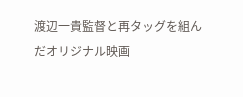渡辺一貴監督と再タッグを組んだオリジナル映画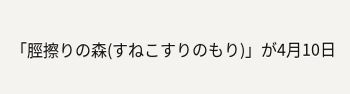「脛擦りの森(すねこすりのもり)」が4月10日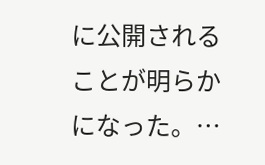に公開されることが明らかになった。…